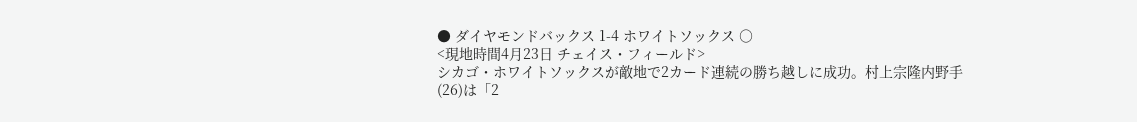● ダイヤモンドバックス 1-4 ホワイトソックス ○
<現地時間4月23日 チェイス・フィールド>
シカゴ・ホワイトソックスが敵地で2カード連続の勝ち越しに成功。村上宗隆内野手(26)は「2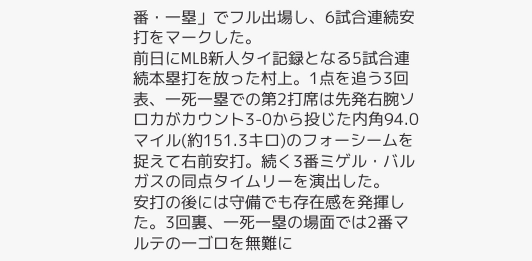番・一塁」でフル出場し、6試合連続安打をマークした。
前日にMLB新人タイ記録となる5試合連続本塁打を放った村上。1点を追う3回表、一死一塁での第2打席は先発右腕ソロカがカウント3-0から投じた内角94.0マイル(約151.3キロ)のフォーシームを捉えて右前安打。続く3番ミゲル・バルガスの同点タイムリーを演出した。
安打の後には守備でも存在感を発揮した。3回裏、一死一塁の場面では2番マルテの一ゴロを無難に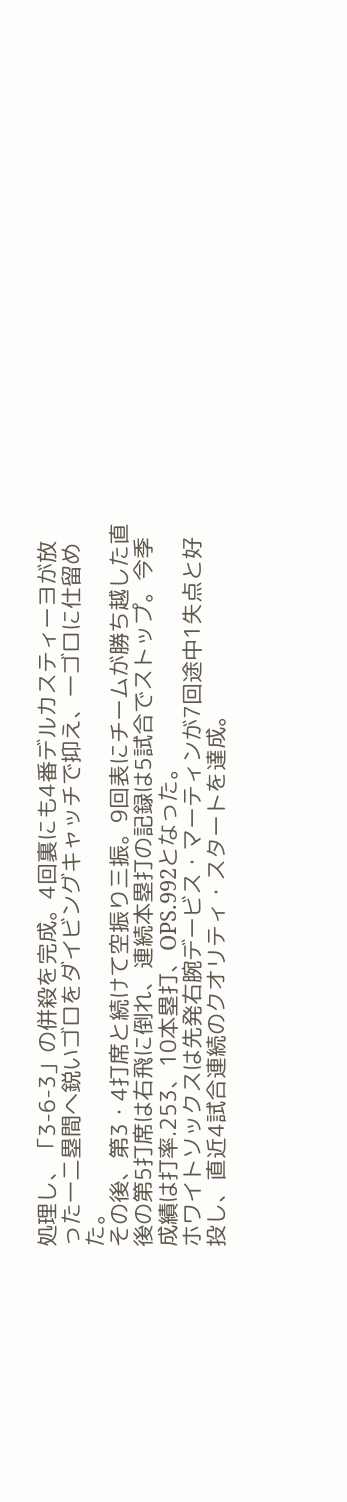処理し、「3-6-3」の併殺を完成。4回裏にも4番デルカスティーヨが放った一二塁間へ鋭いゴロをダイビングキャッチで抑え、一ゴロに仕留めた。
その後、第3・4打席と続けて空振り三振。9回表にチームが勝ち越した直後の第5打席は右飛に倒れ、連続本塁打の記録は5試合でストップ。今季成績は打率.253、10本塁打、OPS.992となった。
ホワイトソックスは先発右腕デービス・マーティンが7回途中1失点と好投し、直近4試合連続のクオリティ・スタートを達成。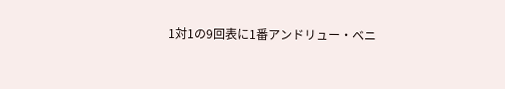1対1の9回表に1番アンドリュー・ベニ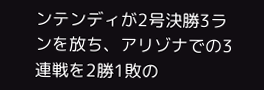ンテンディが2号決勝3ランを放ち、アリゾナでの3連戦を2勝1敗の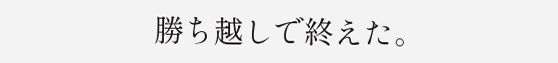勝ち越しで終えた。